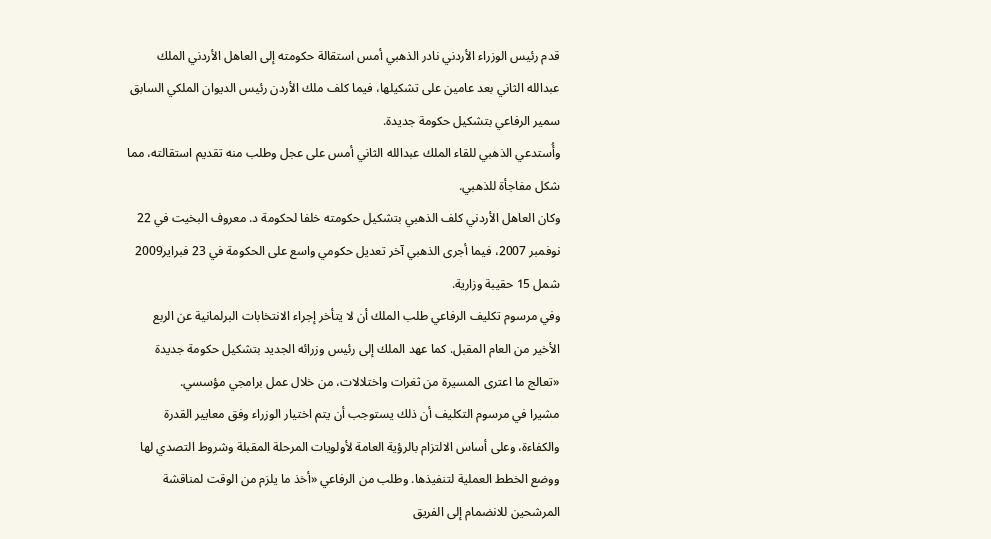قدم رئيس الوزراء الأردني نادر الذهبي أمس استقالة حكومته إلى العاهل الأردني الملك عبدالله الثاني بعد عامين على تشكيلها، فيما كلف ملك الأردن رئيس الديوان الملكي السابق سمير الرفاعي بتشكيل حكومة جديدة.
وأُستدعي الذهبي للقاء الملك عبدالله الثاني أمس على عجل وطلب منه تقديم استقالته، مما شكل مفاجأة للذهبي.
وكان العاهل الأردني كلف الذهبي بتشكيل حكومته خلفا لحكومة د. معروف البخيت في 22 نوفمبر 2007، فيما أجرى الذهبي آخر تعديل حكومي واسع على الحكومة في 23 فبراير2009 شمل 15 حقيبة وزارية.
وفي مرسوم تكليف الرفاعي طلب الملك أن لا يتأخر إجراء الانتخابات البرلمانية عن الربع الأخير من العام المقبل. كما عهد الملك إلى رئيس وزرائه الجديد بتشكيل حكومة جديدة «تعالج ما اعترى المسيرة من ثغرات واختلالات، من خلال عمل برامجي مؤسسي.
مشيرا في مرسوم التكليف أن ذلك يستوجب أن يتم اختيار الوزراء وفق معايير القدرة والكفاءة، وعلى أساس الالتزام بالرؤية العامة لأولويات المرحلة المقبلة وشروط التصدي لها ووضع الخطط العملية لتنفيذها. وطلب من الرفاعي «أخذ ما يلزم من الوقت لمناقشة المرشحين للانضمام إلى الفريق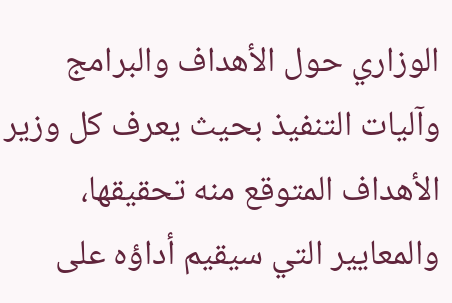الوزاري حول الأهداف والبرامج وآليات التنفيذ بحيث يعرف كل وزير الأهداف المتوقع منه تحقيقها، والمعايير التي سيقيم أداؤه على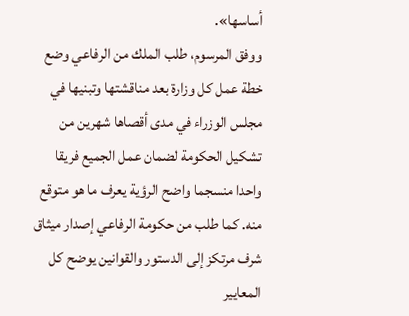أساسها».
ووفق المرسوم، طلب الملك من الرفاعي وضع خطة عمل كل وزارة بعد مناقشتها وتبنيها في مجلس الوزراء في مدى أقصاها شهرين من تشكيل الحكومة لضمان عمل الجميع فريقا واحدا منسجما واضح الرؤية يعرف ما هو متوقع منه. كما طلب من حكومة الرفاعي إصدار ميثاق شرف مرتكز إلى الدستور والقوانين يوضح كل المعايير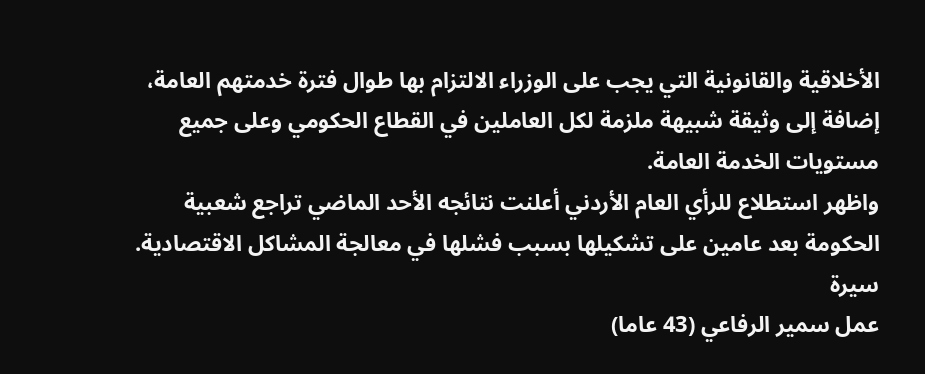الأخلاقية والقانونية التي يجب على الوزراء الالتزام بها طوال فترة خدمتهم العامة، إضافة إلى وثيقة شبيهة ملزمة لكل العاملين في القطاع الحكومي وعلى جميع مستويات الخدمة العامة.
واظهر استطلاع للرأي العام الأردني أعلنت نتائجه الأحد الماضي تراجع شعبية الحكومة بعد عامين على تشكيلها بسبب فشلها في معالجة المشاكل الاقتصادية.
سيرة
عمل سمير الرفاعي (43 عاما)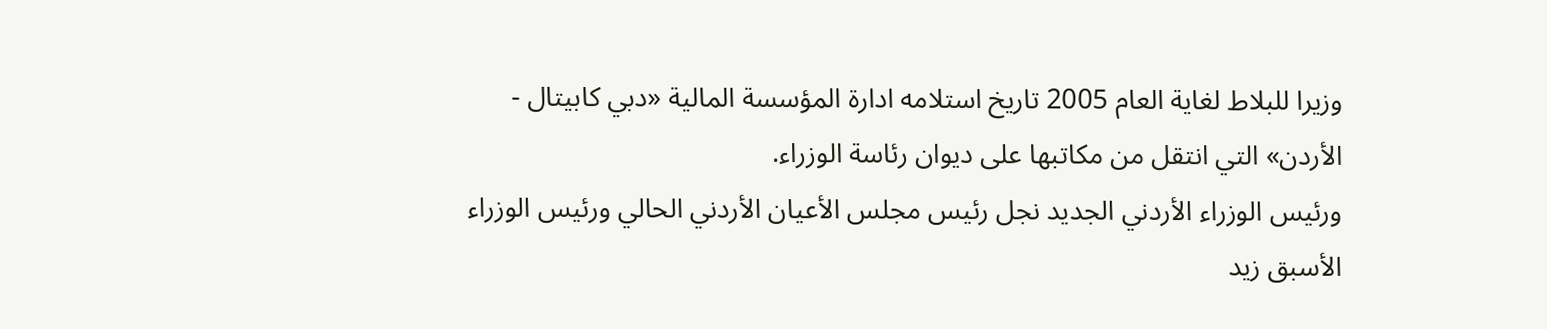وزيرا للبلاط لغاية العام 2005 تاريخ استلامه ادارة المؤسسة المالية «دبي كابيتال - الأردن» التي انتقل من مكاتبها على ديوان رئاسة الوزراء.
ورئيس الوزراء الأردني الجديد نجل رئيس مجلس الأعيان الأردني الحالي ورئيس الوزراء الأسبق زيد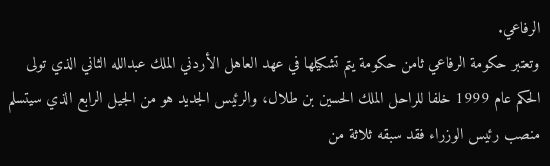الرفاعي.
وتعتبر حكومة الرفاعي ثامن حكومة يتم تشكيلها في عهد العاهل الأردني الملك عبدالله الثاني الذي تولى الحكم عام 1999 خلفا للراحل الملك الحسين بن طلال، والرئيس الجديد هو من الجيل الرابع الذي سيتسلم منصب رئيس الوزراء فقد سبقه ثلاثة من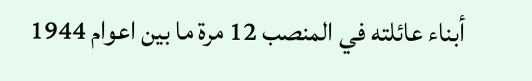أبناء عائلته في المنصب 12 مرة ما بين اعوام 1944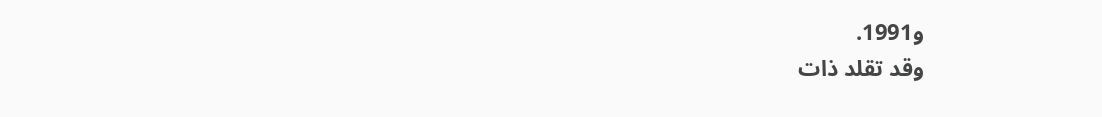و1991.
وقد تقلد ذات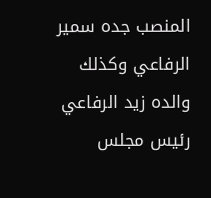المنصب جده سمير الرفاعي وكذلك والده زيد الرفاعي رئيس مجلس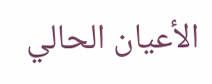الأعيان الحالي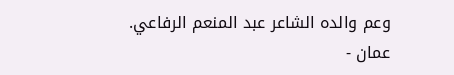وعم والده الشاعر عبد المنعم الرفاعي.
عمان -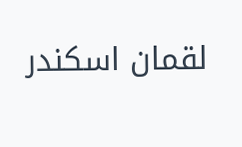لقمان اسكندر